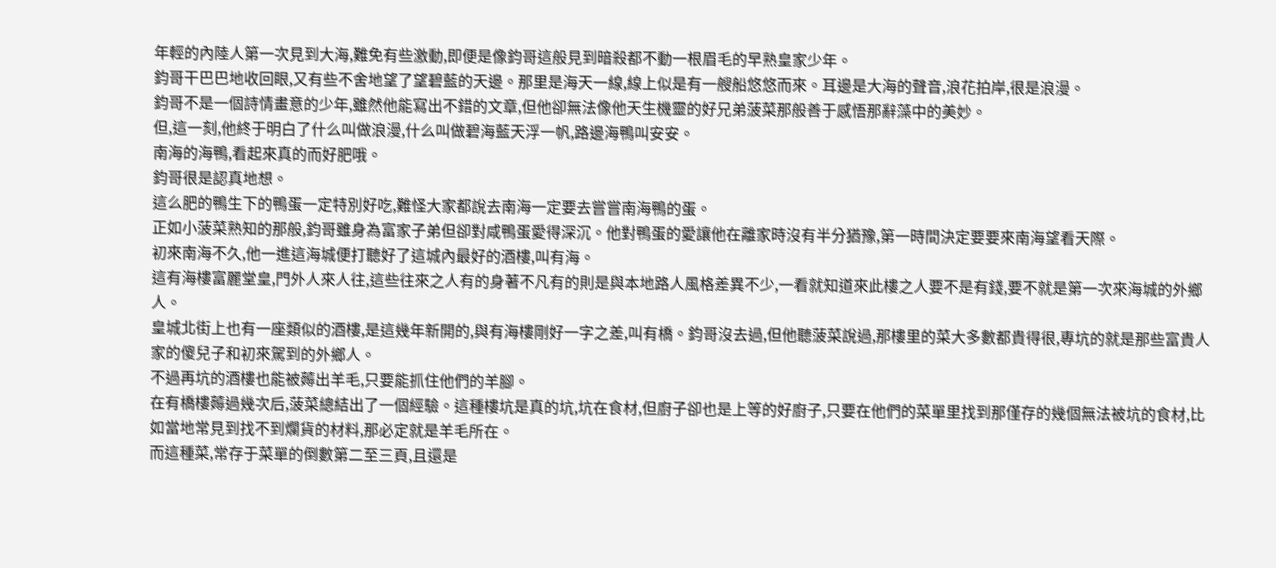年輕的內陸人第一次見到大海,難免有些激動,即便是像鈞哥這般見到暗殺都不動一根眉毛的早熟皇家少年。
鈞哥干巴巴地收回眼,又有些不舍地望了望碧藍的天邊。那里是海天一線,線上似是有一艘船悠悠而來。耳邊是大海的聲音,浪花拍岸,很是浪漫。
鈞哥不是一個詩情畫意的少年,雖然他能寫出不錯的文章,但他卻無法像他天生機靈的好兄弟菠菜那般善于感悟那辭藻中的美妙。
但,這一刻,他終于明白了什么叫做浪漫,什么叫做碧海藍天浮一帆,路邊海鴨叫安安。
南海的海鴨,看起來真的而好肥哦。
鈞哥很是認真地想。
這么肥的鴨生下的鴨蛋一定特別好吃,難怪大家都說去南海一定要去嘗嘗南海鴨的蛋。
正如小菠菜熟知的那般,鈞哥雖身為富家子弟但卻對咸鴨蛋愛得深沉。他對鴨蛋的愛讓他在離家時沒有半分猶豫,第一時間決定要要來南海望看天際。
初來南海不久,他一進這海城便打聽好了這城內最好的酒樓,叫有海。
這有海樓富麗堂皇,門外人來人往,這些往來之人有的身著不凡有的則是與本地路人風格差異不少,一看就知道來此樓之人要不是有錢,要不就是第一次來海城的外鄉人。
皇城北街上也有一座類似的酒樓,是這幾年新開的,與有海樓剛好一字之差,叫有橋。鈞哥沒去過,但他聽菠菜說過,那樓里的菜大多數都貴得很,專坑的就是那些富貴人家的傻兒子和初來駕到的外鄉人。
不過再坑的酒樓也能被薅出羊毛,只要能抓住他們的羊腳。
在有橋樓薅過幾次后,菠菜總結出了一個經驗。這種樓坑是真的坑,坑在食材,但廚子卻也是上等的好廚子,只要在他們的菜單里找到那僅存的幾個無法被坑的食材,比如當地常見到找不到爛貨的材料,那必定就是羊毛所在。
而這種菜,常存于菜單的倒數第二至三頁,且還是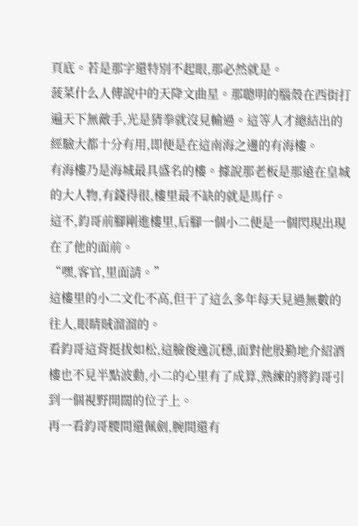頁底。若是那字還特別不起眼,那必然就是。
菠菜什么人傳說中的天降文曲星。那聰明的腦殼在西街打遍天下無敵手,光是猜拳就沒見輸過。這等人才總結出的經驗大都十分有用,即便是在這南海之邊的有海樓。
有海樓乃是海城最具盛名的樓。據說那老板是那遠在皇城的大人物,有錢得很,樓里最不缺的就是馬仔。
這不,鈞哥前腳剛進樓里,后腳一個小二便是一個閃現出現在了他的面前。
“嘿,客官,里面請。”
這樓里的小二文化不高,但干了這么多年每天見過無數的往人,眼睛賊溜溜的。
看鈞哥這背挺拔如松,這臉俊逸沉穩,面對他殷勤地介紹酒樓也不見半點波動,小二的心里有了成算,熟練的將鈞哥引到一個視野開闊的位子上。
再一看鈞哥腰間還佩劍,腕間還有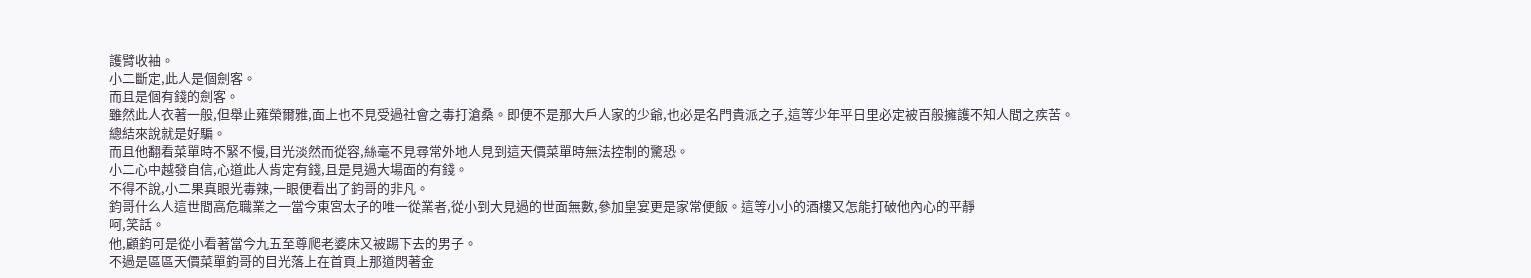護臂收袖。
小二斷定,此人是個劍客。
而且是個有錢的劍客。
雖然此人衣著一般,但舉止雍榮爾雅,面上也不見受過社會之毒打滄桑。即便不是那大戶人家的少爺,也必是名門貴派之子,這等少年平日里必定被百般擁護不知人間之疾苦。
總結來說就是好騙。
而且他翻看菜單時不緊不慢,目光淡然而從容,絲毫不見尋常外地人見到這天價菜單時無法控制的驚恐。
小二心中越發自信,心道此人肯定有錢,且是見過大場面的有錢。
不得不說,小二果真眼光毒辣,一眼便看出了鈞哥的非凡。
鈞哥什么人這世間高危職業之一當今東宮太子的唯一從業者,從小到大見過的世面無數,參加皇宴更是家常便飯。這等小小的酒樓又怎能打破他內心的平靜
呵,笑話。
他,顧鈞可是從小看著當今九五至尊爬老婆床又被踢下去的男子。
不過是區區天價菜單鈞哥的目光落上在首頁上那道閃著金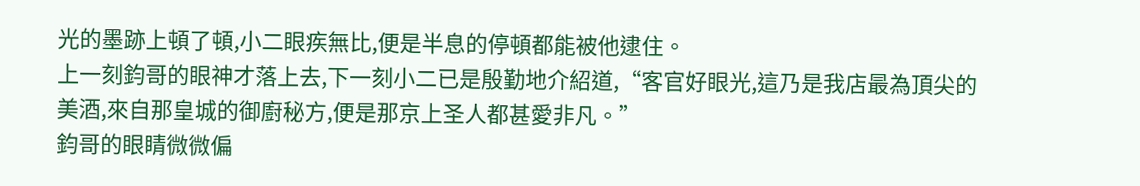光的墨跡上頓了頓,小二眼疾無比,便是半息的停頓都能被他逮住。
上一刻鈞哥的眼神才落上去,下一刻小二已是殷勤地介紹道,“客官好眼光,這乃是我店最為頂尖的美酒,來自那皇城的御廚秘方,便是那京上圣人都甚愛非凡。”
鈞哥的眼睛微微偏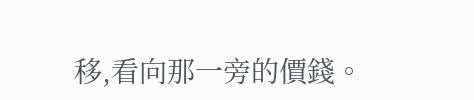移,看向那一旁的價錢。